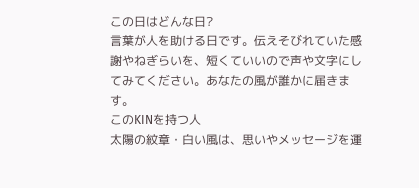この日はどんな日?
言葉が人を助ける日です。伝えそびれていた感謝やねぎらいを、短くていいので声や文字にしてみてください。あなたの風が誰かに届きます。
このKINを持つ人
太陽の紋章・白い風は、思いやメッセージを運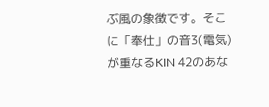ぶ風の象徴です。そこに「奉仕」の音3(電気)が重なるKIN 42のあな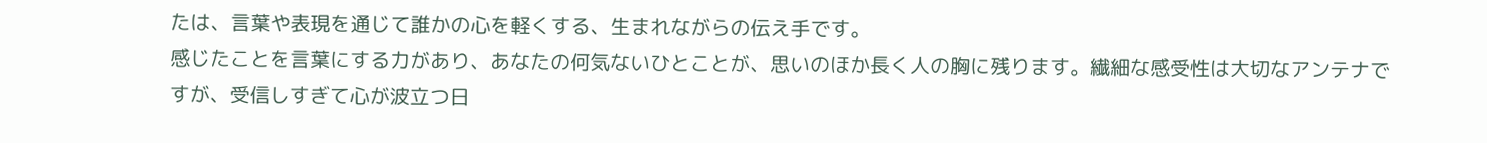たは、言葉や表現を通じて誰かの心を軽くする、生まれながらの伝え手です。
感じたことを言葉にする力があり、あなたの何気ないひとことが、思いのほか長く人の胸に残ります。繊細な感受性は大切なアンテナですが、受信しすぎて心が波立つ日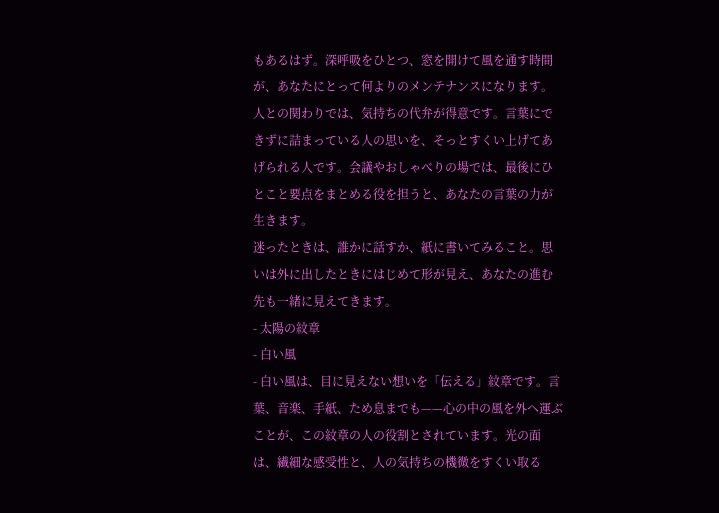もあるはず。深呼吸をひとつ、窓を開けて風を通す時間が、あなたにとって何よりのメンテナンスになります。
人との関わりでは、気持ちの代弁が得意です。言葉にできずに詰まっている人の思いを、そっとすくい上げてあげられる人です。会議やおしゃべりの場では、最後にひとこと要点をまとめる役を担うと、あなたの言葉の力が生きます。
迷ったときは、誰かに話すか、紙に書いてみること。思いは外に出したときにはじめて形が見え、あなたの進む先も一緒に見えてきます。
- 太陽の紋章
- 白い風
- 白い風は、目に見えない想いを「伝える」紋章です。言葉、音楽、手紙、ため息までも——心の中の風を外へ運ぶことが、この紋章の人の役割とされています。光の面は、繊細な感受性と、人の気持ちの機微をすくい取る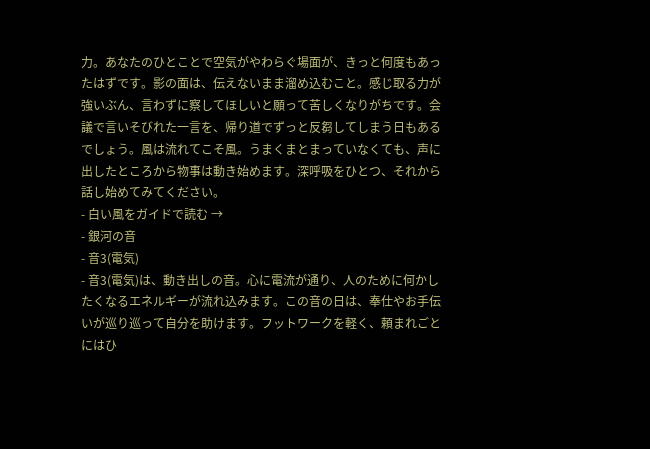力。あなたのひとことで空気がやわらぐ場面が、きっと何度もあったはずです。影の面は、伝えないまま溜め込むこと。感じ取る力が強いぶん、言わずに察してほしいと願って苦しくなりがちです。会議で言いそびれた一言を、帰り道でずっと反芻してしまう日もあるでしょう。風は流れてこそ風。うまくまとまっていなくても、声に出したところから物事は動き始めます。深呼吸をひとつ、それから話し始めてみてください。
- 白い風をガイドで読む →
- 銀河の音
- 音3(電気)
- 音3(電気)は、動き出しの音。心に電流が通り、人のために何かしたくなるエネルギーが流れ込みます。この音の日は、奉仕やお手伝いが巡り巡って自分を助けます。フットワークを軽く、頼まれごとにはひ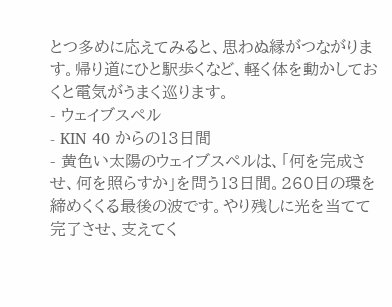とつ多めに応えてみると、思わぬ縁がつながります。帰り道にひと駅歩くなど、軽く体を動かしておくと電気がうまく巡ります。
- ウェイブスペル
- KIN 40 からの13日間
- 黄色い太陽のウェイブスペルは、「何を完成させ、何を照らすか」を問う13日間。260日の環を締めくくる最後の波です。やり残しに光を当てて完了させ、支えてく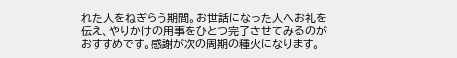れた人をねぎらう期間。お世話になった人へお礼を伝え、やりかけの用事をひとつ完了させてみるのがおすすめです。感謝が次の周期の種火になります。